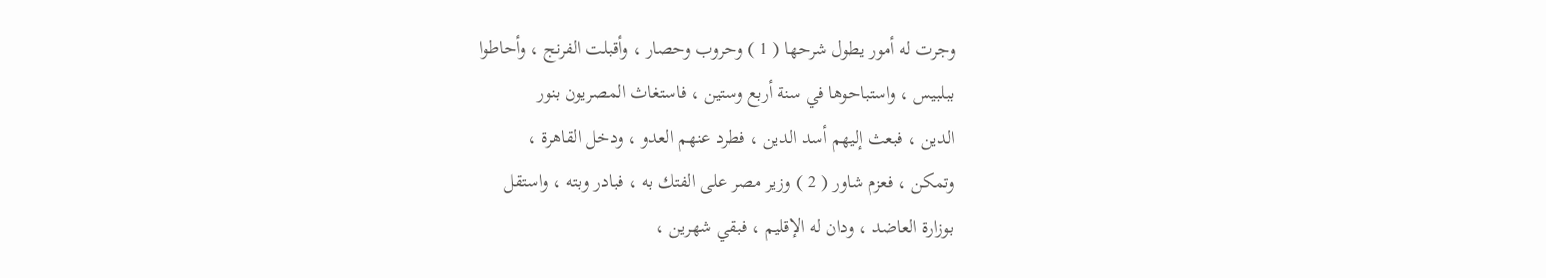وجرت له أمور يطول شرحها ( 1 ) وحروب وحصار ، وأقبلت الفرنج ، وأحاطوا
ببلبيس ، واستباحوها في سنة أربع وستين ، فاستغاث المصريون بنور
الدين ، فبعث إليهم أسد الدين ، فطرد عنهم العدو ، ودخل القاهرة ،
وتمكن ، فعزم شاور ( 2 ) وزير مصر على الفتك به ، فبادر وبته ، واستقل
بوزارة العاضد ، ودان له الإقليم ، فبقي شهرين ،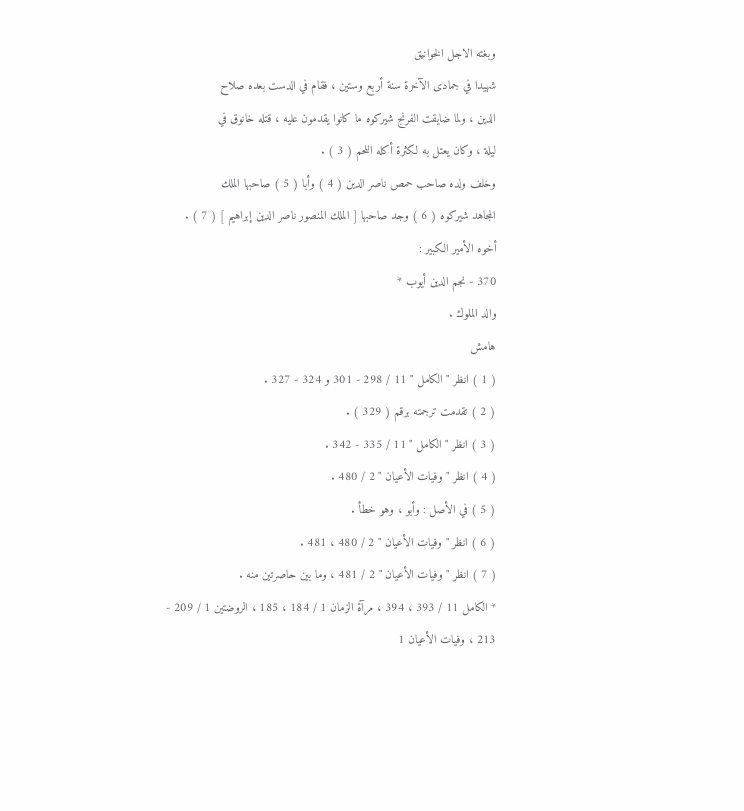وبغته الاجل الخوانيق
شهيدا في جمادى الآخرة سنة أربع وستين ، فقام في الدست بعده صلاح
الدين ، ولما ضايقت الفرنج شيركوه ما كانوا يقدمون عليه ، قتله خانوق في
ليلة ، وكان يعتل به لكثرة أكله اللحم ( 3 ) .
وخلف ولده صاحب حمص ناصر الدين ( 4 ) وأبا ( 5 ) صاحبها الملك
المجاهد شيركوه ( 6 ) وجد صاحبها [ الملك المنصور ناصر الدين إبراهيم ] ( 7 ) .
أخوه الأمير الكبير :
370 - نجم الدين أيوب *
والد الملوك .
هامش
( 1 ) انظر " الكامل " 11 / 298 - 301 و 324 - 327 .
( 2 ) تقدمت ترجمته برقم ( 329 ) .
( 3 ) انظر " الكامل " 11 / 335 - 342 .
( 4 ) انظر " وفيات الأعيان " 2 / 480 .
( 5 ) في الأصل : وأبو ، وهو خطأ .
( 6 ) انظر " وفيات الأعيان " 2 / 480 ، 481 .
( 7 ) انظر " وفيات الأعيان " 2 / 481 ، وما بين حاصرتين منه .
* الكامل 11 / 393 ، 394 ، مرآة الزمان 1 / 184 ، 185 ، الروضتين 1 / 209 -
213 ، وفيات الأعيان 1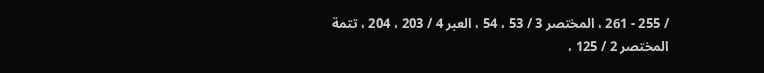/ 255 - 261 ، المختصر 3 / 53 ، 54 ، العبر 4 / 203 ، 204 ، تتمة
المختصر 2 / 125 ،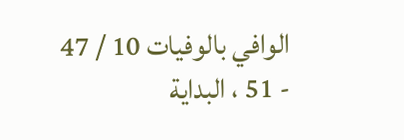الوافي بالوفيات 10 / 47 - 51 ، البداية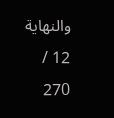والنهاية 12 / 270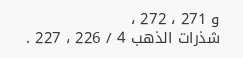و 271 ، 272 ،
شذرات الذهب 4 / 226 ، 227 .